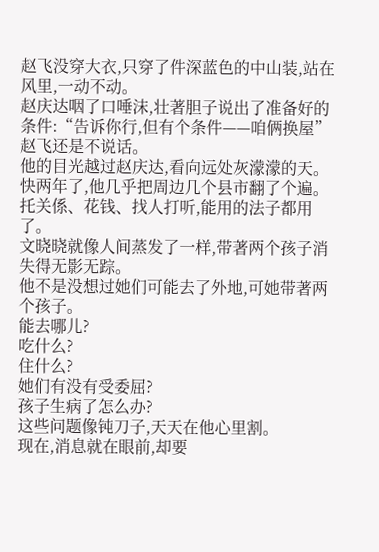赵飞没穿大衣,只穿了件深蓝色的中山装,站在风里,一动不动。
赵庆达咽了口唾沫,壮著胆子说出了准备好的条件:“告诉你行,但有个条件——咱俩换屋”
赵飞还是不说话。
他的目光越过赵庆达,看向远处灰濛濛的天。
快两年了,他几乎把周边几个县市翻了个遍。
托关係、花钱、找人打听,能用的法子都用了。
文晓晓就像人间蒸发了一样,带著两个孩子消失得无影无踪。
他不是没想过她们可能去了外地,可她带著两个孩子。
能去哪儿?
吃什么?
住什么?
她们有没有受委屈?
孩子生病了怎么办?
这些问题像钝刀子,天天在他心里割。
现在,消息就在眼前,却要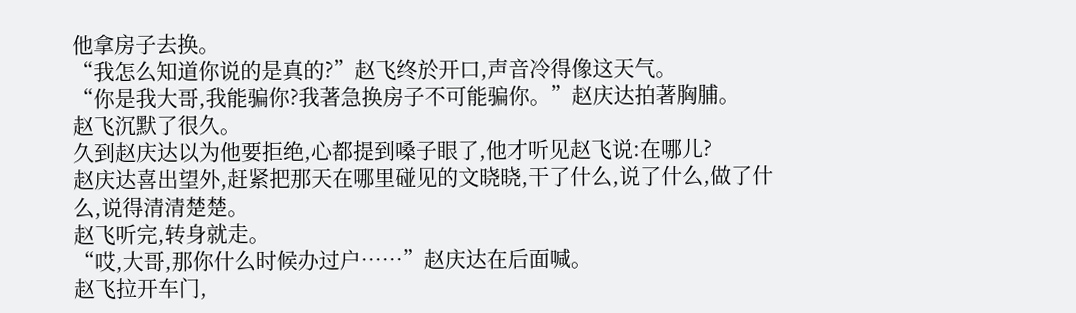他拿房子去换。
“我怎么知道你说的是真的?”赵飞终於开口,声音冷得像这天气。
“你是我大哥,我能骗你?我著急换房子不可能骗你。”赵庆达拍著胸脯。
赵飞沉默了很久。
久到赵庆达以为他要拒绝,心都提到嗓子眼了,他才听见赵飞说:在哪儿?
赵庆达喜出望外,赶紧把那天在哪里碰见的文晓晓,干了什么,说了什么,做了什么,说得清清楚楚。
赵飞听完,转身就走。
“哎,大哥,那你什么时候办过户……”赵庆达在后面喊。
赵飞拉开车门,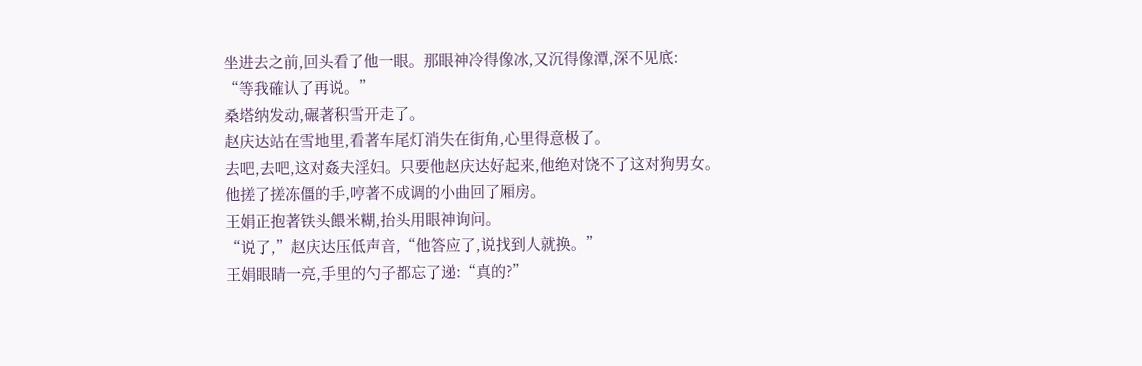坐进去之前,回头看了他一眼。那眼神冷得像冰,又沉得像潭,深不见底:
“等我確认了再说。”
桑塔纳发动,碾著积雪开走了。
赵庆达站在雪地里,看著车尾灯消失在街角,心里得意极了。
去吧,去吧,这对姦夫淫妇。只要他赵庆达好起来,他绝对饶不了这对狗男女。
他搓了搓冻僵的手,哼著不成调的小曲回了厢房。
王娟正抱著铁头餵米糊,抬头用眼神询问。
“说了,”赵庆达压低声音,“他答应了,说找到人就换。”
王娟眼睛一亮,手里的勺子都忘了递:“真的?”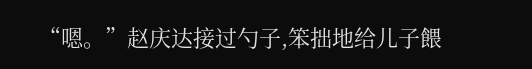“嗯。”赵庆达接过勺子,笨拙地给儿子餵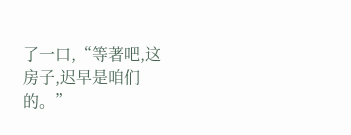了一口,“等著吧,这房子,迟早是咱们的。”